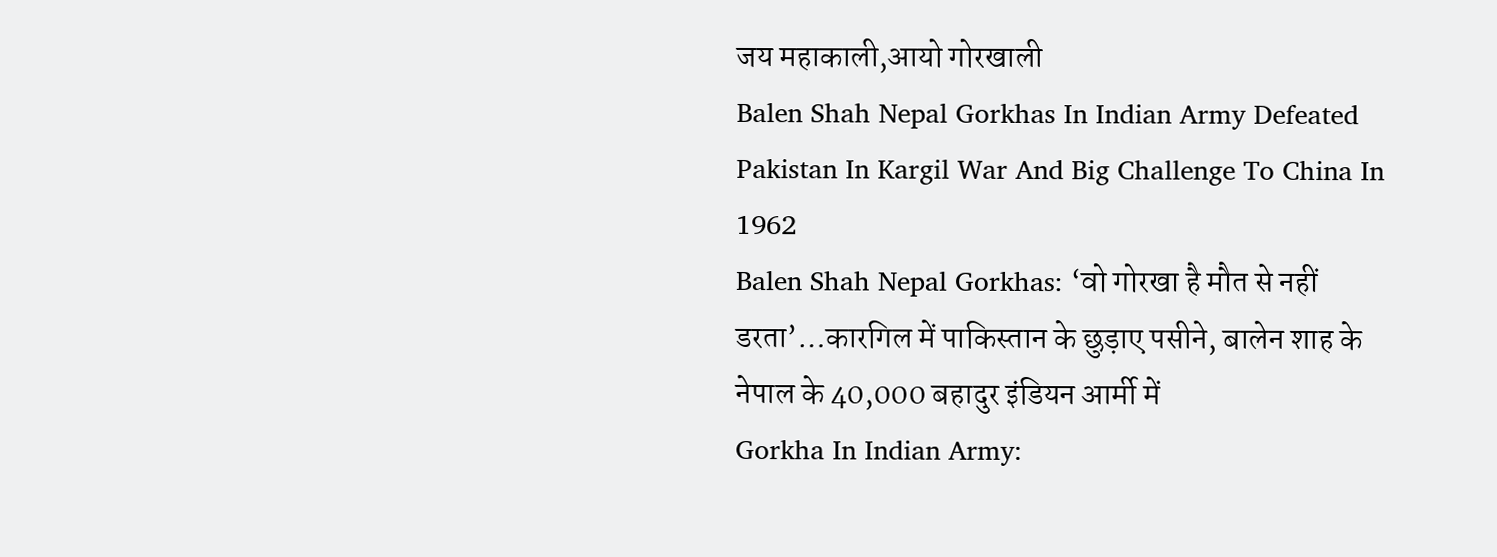जय महाकाली,आयो गोरखाली
Balen Shah Nepal Gorkhas In Indian Army Defeated Pakistan In Kargil War And Big Challenge To China In 1962
Balen Shah Nepal Gorkhas: ‘वो गोरखा है मौत से नहीं डरता’…कारगिल में पाकिस्तान के छुड़ाए पसीने, बालेन शाह के नेपाल के 40,000 बहादुर इंडियन आर्मी में
Gorkha In Indian Army: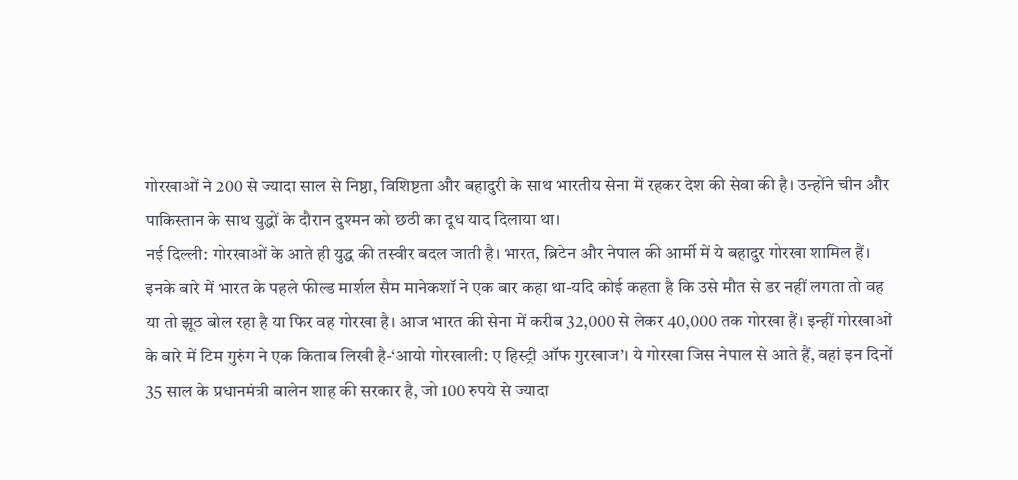गोरखाओं ने 200 से ज्यादा साल से निष्ठा, विशिष्टता और बहादुरी के साथ भारतीय सेना में रहकर देश की सेवा की है। उन्होंने चीन और पाकिस्तान के साथ युद्धों के दौरान दुश्मन को छठी का दूध याद दिलाया था।
नई दिल्ली: गोरखाओं के आते ही युद्ध की तस्वीर बदल जाती है। भारत, ब्रिटेन और नेपाल की आर्मी में ये बहादुर गोरखा शामिल हैं। इनके बारे में भारत के पहले फील्ड मार्शल सैम मानेकशॉ ने एक बार कहा था-यदि कोई कहता है कि उसे मौत से डर नहीं लगता तो वह या तो झूठ बोल रहा है या फिर वह गोरखा है। आज भारत की सेना में करीब 32,000 से लेकर 40,000 तक गोरखा हैं। इन्हीं गोरखाओं के बारे में टिम गुरुंग ने एक किताब लिखी है-‘आयो गोरखाली: ए हिस्ट्री ऑफ गुरखाज’। ये गोरखा जिस नेपाल से आते हैं, वहां इन दिनों 35 साल के प्रधानमंत्री बालेन शाह की सरकार है, जो 100 रुपये से ज्यादा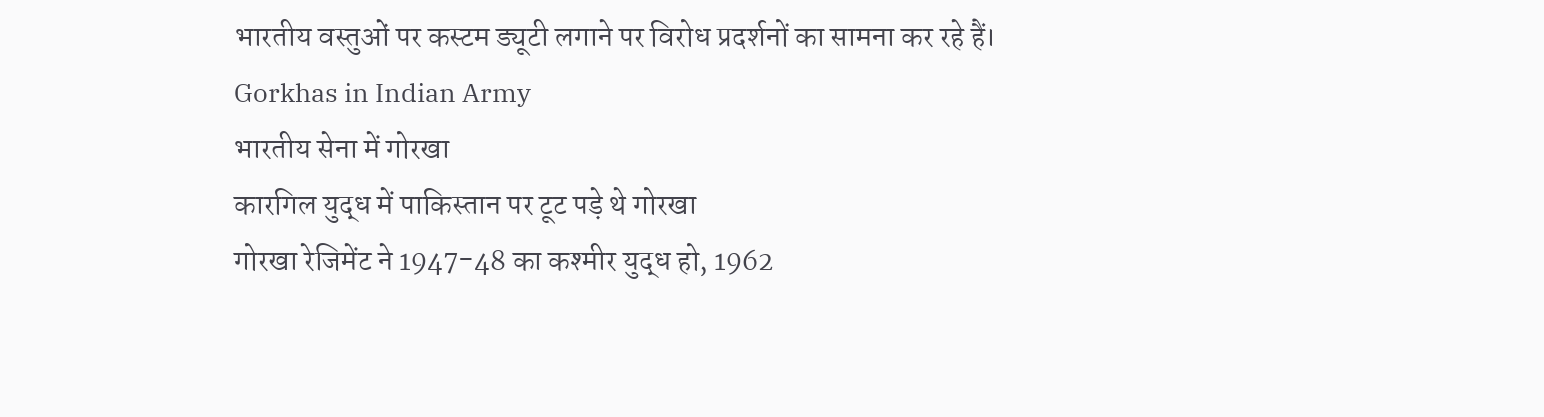भारतीय वस्तुओं पर कस्टम ड्यूटी लगाने पर विरोध प्रदर्शनों का सामना कर रहे हैं।
Gorkhas in Indian Army
भारतीय सेना में गोरखा
कारगिल युद्ध में पाकिस्तान पर टूट पड़े थे गोरखा
गोरखा रेजिमेंट ने 1947-48 का कश्मीर युद्ध हो, 1962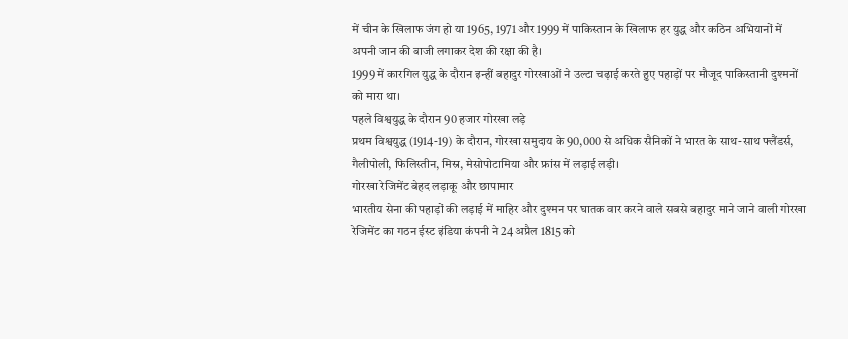में चीन के खिलाफ जंग हो या 1965, 1971 और 1999 में पाकिस्तान के खिलाफ हर युद्ध और कठिन अभियानों में अपनी जान की बाजी लगाकर देश की रक्षा की है।
1999 में कारगिल युद्ध के दौरान इन्हीं बहादुर गोरखाओं ने उल्टा चढ़ाई करते हुए पहाड़ों पर मौजूद पाकिस्तानी दुश्मनों को मारा था।
पहले विश्वयुद्ध के दौरान 90 हजार गोरखा लड़े
प्रथम विश्वयुद्ध (1914-19) के दौरान, गोरखा समुदाय के 90,000 से अधिक सैनिकों ने भारत के साथ-साथ फ्लैंडर्स, गैलीपोली, फिलिस्तीन, मिस्र, मेसोपोटामिया और फ्रांस में लड़ाई लड़ी।
गोरखा रेजिमेंट बेहद लड़ाकू और छापामार
भारतीय सेना की पहाड़ों की लड़ाई में माहिर और दुश्मन पर घातक वार करने वाले सबसे बहादुर माने जाने वाली गोरखा रेजिमेंट का गठन ईस्ट इंडिया कंपनी ने 24 अप्रैल 1815 को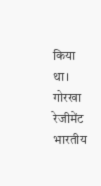किया था।
गोरखा रेजीमेंट भारतीय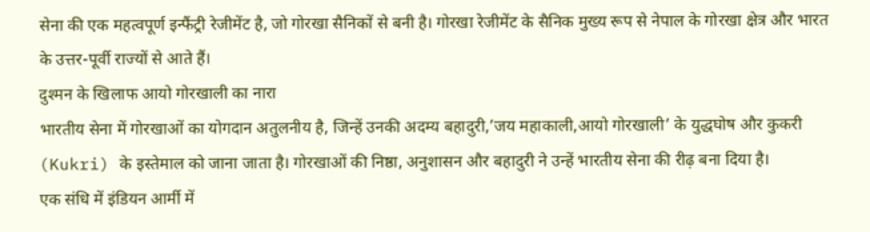सेना की एक महत्वपूर्ण इन्फैंट्री रेजीमेंट है, जो गोरखा सैनिकों से बनी है। गोरखा रेजीमेंट के सैनिक मुख्य रूप से नेपाल के गोरखा क्षेत्र और भारत के उत्तर-पूर्वी राज्यों से आते हैं।
दुश्मन के खिलाफ आयो गोरखाली का नारा
भारतीय सेना में गोरखाओं का योगदान अतुलनीय है, जिन्हें उनकी अदम्य बहादुरी,’जय महाकाली,आयो गोरखाली’ के युद्धघोष और कुकरी (Kukri) के इस्तेमाल को जाना जाता है। गोरखाओं की निष्ठा, अनुशासन और बहादुरी ने उन्हें भारतीय सेना की रीढ़ बना दिया है।
एक संधि में इंडियन आर्मी में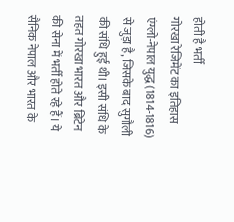होती है भर्ती
गोरखा रेजिमेंट का इतिहास एंग्लो-नेपाल युद्ध (1814-1816) से जुड़ा है, जिसके बाद सुगौली की संधि हुई थी। इसी संधि के तहत गोरखा भारत और ब्रिटेन की सेना में भर्ती होते रहे हैं। ये सैनिक नेपाल और भारत के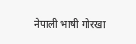नेपाली भाषी गोरखा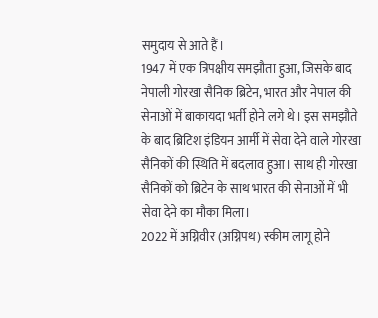समुदाय से आते हैं।
1947 में एक त्रिपक्षीय समझौता हुआ, जिसके बाद नेपाली गोरखा सैनिक ब्रिटेन, भारत और नेपाल की सेनाओं में बाकायदा भर्ती होने लगे थे। इस समझौते के बाद ब्रिटिश इंडियन आर्मी में सेवा देने वाले गोरखा सैनिकों की स्थिति में बदलाव हुआ। साथ ही गोरखा सैनिकों को ब्रिटेन के साथ भारत की सेनाओं में भी सेवा देने का मौका मिला।
2022 में अग्निवीर (अग्निपथ) स्कीम लागू होने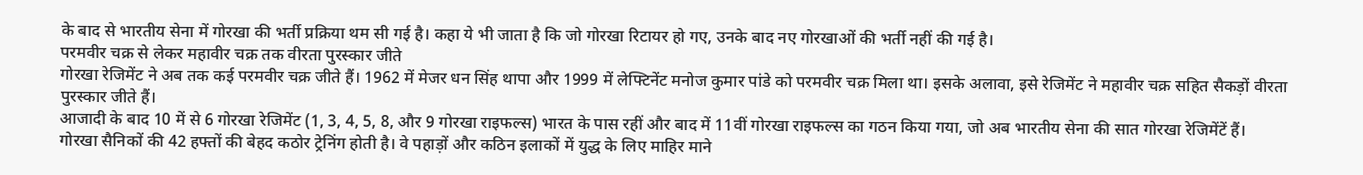के बाद से भारतीय सेना में गोरखा की भर्ती प्रक्रिया थम सी गई है। कहा ये भी जाता है कि जो गोरखा रिटायर हो गए, उनके बाद नए गोरखाओं की भर्ती नहीं की गई है।
परमवीर चक्र से लेकर महावीर चक्र तक वीरता पुरस्कार जीते
गोरखा रेजिमेंट ने अब तक कई परमवीर चक्र जीते हैं। 1962 में मेजर धन सिंह थापा और 1999 में लेफ्टिनेंट मनोज कुमार पांडे को परमवीर चक्र मिला था। इसके अलावा, इसे रेजिमेंट ने महावीर चक्र सहित सैकड़ों वीरता पुरस्कार जीते हैं।
आजादी के बाद 10 में से 6 गोरखा रेजिमेंट (1, 3, 4, 5, 8, और 9 गोरखा राइफल्स) भारत के पास रहीं और बाद में 11वीं गोरखा राइफल्स का गठन किया गया, जो अब भारतीय सेना की सात गोरखा रेजिमेंटें हैं।
गोरखा सैनिकों की 42 हफ्तों की बेहद कठोर ट्रेनिंग होती है। वे पहाड़ों और कठिन इलाकों में युद्ध के लिए माहिर माने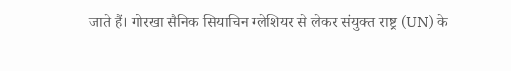जाते हैं। गोरखा सैनिक सियाचिन ग्लेशियर से लेकर संयुक्त राष्ट्र (UN) के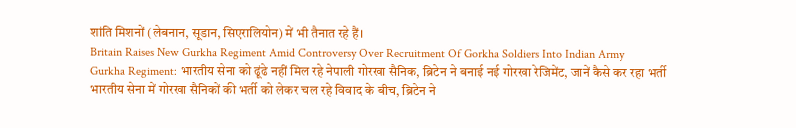शांति मिशनों (लेबनान, सूडान, सिएरालियोन) में भी तैनात रहे हैं।
Britain Raises New Gurkha Regiment Amid Controversy Over Recruitment Of Gorkha Soldiers Into Indian Army
Gurkha Regiment: भारतीय सेना को ढूंढे नहीं मिल रहे नेपाली गोरखा सैनिक, ब्रिटेन ने बनाई नई गोरखा रेजिमेंट, जानें कैसे कर रहा भर्ती
भारतीय सेना में गोरखा सैनिकों की भर्ती को लेकर चल रहे विवाद के बीच, ब्रिटेन ने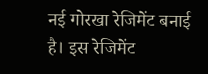नई गोरखा रेजिमेंट बनाई है। इस रेजिमेंट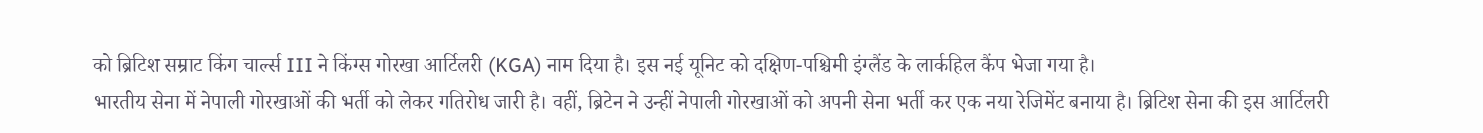को ब्रिटिश सम्राट किंग चार्ल्स III ने किंग्स गोरखा आर्टिलरी (KGA) नाम दिया है। इस नई यूनिट को दक्षिण-पश्चिमी इंग्लैंड के लार्कहिल कैंप भेजा गया है।
भारतीय सेना में नेपाली गोरखाओं की भर्ती को लेकर गतिरोध जारी है। वहीं, ब्रिटेन ने उन्हीं नेपाली गोरखाओं को अपनी सेना भर्ती कर एक नया रेजिमेंट बनाया है। ब्रिटिश सेना की इस आर्टिलरी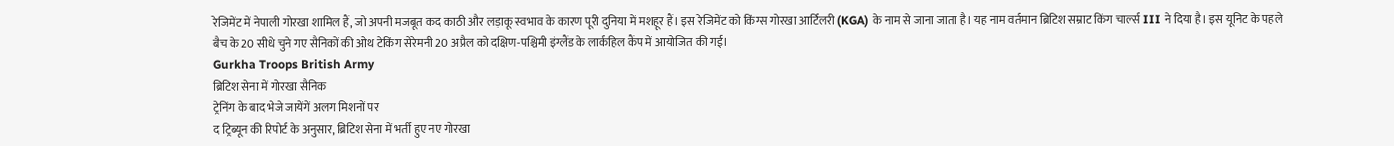रेजिमेंट में नेपाली गोरखा शामिल हैं, जो अपनी मजबूत कद काठी और लड़ाकू स्वभाव के कारण पूरी दुनिया में मशहूर हैं। इस रेजिमेंट को किंग्स गोरखा आर्टिलरी (KGA) के नाम से जाना जाता है। यह नाम वर्तमान ब्रिटिश सम्राट किंग चार्ल्स III ने दिया है। इस यूनिट के पहले बैच के 20 सीधे चुने गए सैनिकों की ओथ टेकिंग सेरेमनी 20 अप्रैल को दक्षिण-पश्चिमी इंग्लैंड के लार्कहिल कैंप में आयोजित की गई।
Gurkha Troops British Army
ब्रिटिश सेना में गोरखा सैनिक
ट्रेनिंग के बाद भेजे जायेंगें अलग मिशनों पर
द ट्रिब्यून की रिपोर्ट के अनुसार, ब्रिटिश सेना में भर्ती हुए नए गोरखा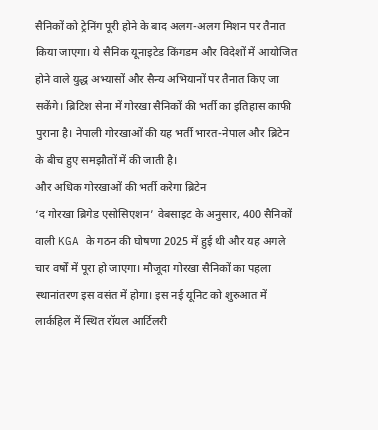सैनिकों को ट्रेनिंग पूरी होने के बाद अलग-अलग मिशन पर तैनात किया जाएगा। ये सैनिक यूनाइटेड किंगडम और विदेशों में आयोजित होने वाले युद्ध अभ्यासों और सैन्य अभियानों पर तैनात किए जा सकेंगे। ब्रिटिश सेना में गोरखा सैनिकों की भर्ती का इतिहास काफी पुराना है। नेपाली गोरखाओं की यह भर्ती भारत-नेपाल और ब्रिटेन के बीच हुए समझौतों में की जाती है।
और अधिक गोरखाओं की भर्ती करेगा ब्रिटेन
‘द गोरखा ब्रिगेड एसोसिएशन’ वेबसाइट के अनुसार, 400 सैनिकों वाली KGA के गठन की घोषणा 2025 में हुई थी और यह अगले चार वर्षों में पूरा हो जाएगा। मौजूदा गोरखा सैनिकों का पहला स्थानांतरण इस वसंत में होगा। इस नई यूनिट को शुरुआत में लार्कहिल में स्थित रॉयल आर्टिलरी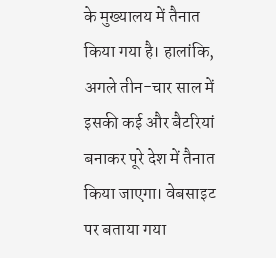के मुख्यालय में तैनात किया गया है। हालांकि, अगले तीन-चार साल में इसकी कई और बैटरियां बनाकर पूरे देश में तैनात किया जाएगा। वेबसाइट पर बताया गया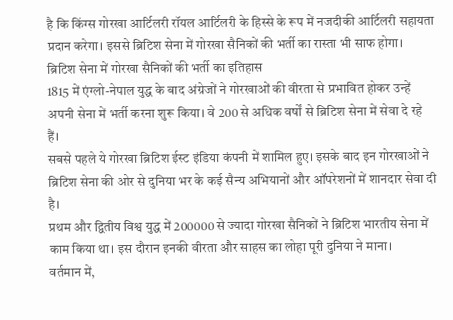है कि किंग्स गोरखा आर्टिलरी रॉयल आर्टिलरी के हिस्से के रूप में नजदीकी आर्टिलरी सहायता प्रदान करेगा। इससे ब्रिटिश सेना में गोरखा सैनिकों की भर्ती का रास्ता भी साफ होगा।
ब्रिटिश सेना में गोरखा सैनिकों की भर्ती का इतिहास
1815 में एंग्लो-नेपाल युद्ध के बाद अंग्रेजों ने गोरखाओं की वीरता से प्रभावित होकर उन्हें अपनी सेना में भर्ती करना शुरू किया। वे 200 से अधिक वर्षों से ब्रिटिश सेना में सेवा दे रहे हैं।
सबसे पहले ये गोरखा ब्रिटिश ईस्ट इंडिया कंपनी में शामिल हुए। इसके बाद इन गोरखाओं ने ब्रिटिश सेना की ओर से दुनिया भर के कई सैन्य अभियानों और ऑपरेशनों में शानदार सेवा दी है।
प्रथम और द्वितीय विश्व युद्ध में 200000 से ज्यादा गोरखा सैनिकों ने ब्रिटिश भारतीय सेना में काम किया था। इस दौरान इनकी वीरता और साहस का लोहा पूरी दुनिया ने माना।
वर्तमान में,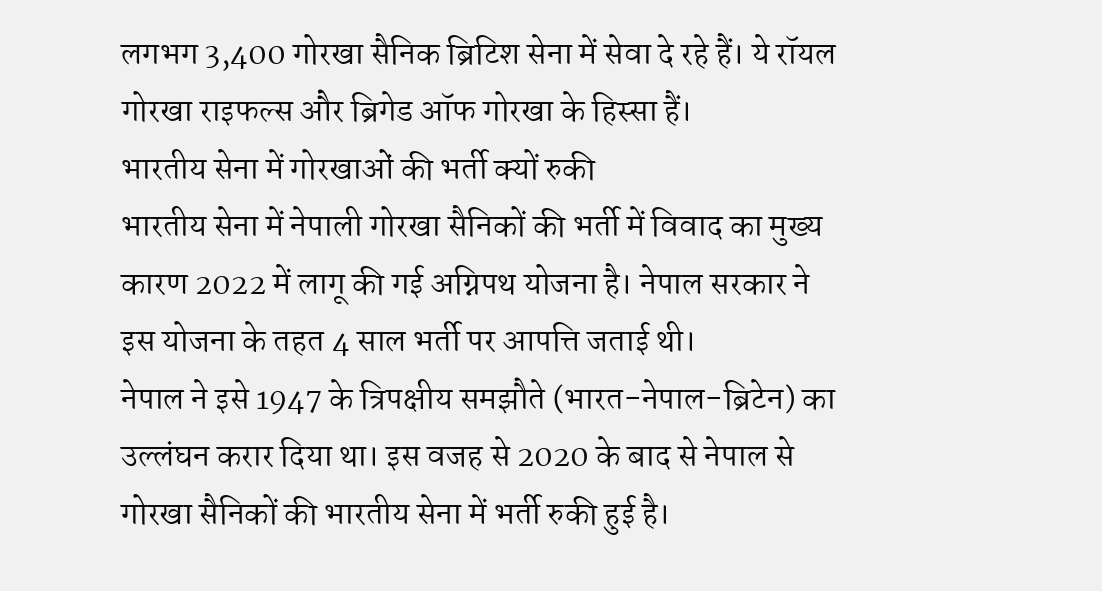लगभग 3,400 गोरखा सैनिक ब्रिटिश सेना में सेवा दे रहे हैं। ये रॉयल गोरखा राइफल्स और ब्रिगेड ऑफ गोरखा के हिस्सा हैं।
भारतीय सेना में गोरखाओं की भर्ती क्यों रुकी
भारतीय सेना में नेपाली गोरखा सैनिकों की भर्ती में विवाद का मुख्य कारण 2022 में लागू की गई अग्निपथ योजना है। नेपाल सरकार ने इस योजना के तहत 4 साल भर्ती पर आपत्ति जताई थी।
नेपाल ने इसे 1947 के त्रिपक्षीय समझौते (भारत-नेपाल-ब्रिटेन) का उल्लंघन करार दिया था। इस वजह से 2020 के बाद से नेपाल से गोरखा सैनिकों की भारतीय सेना में भर्ती रुकी हुई है।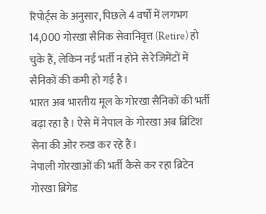रिपोर्ट्स के अनुसार, पिछले 4 वर्षों में लगभग 14,000 गोरखा सैनिक सेवानिवृत्त (Retire) हो चुके हैं, लेकिन नई भर्ती न होने से रेजिमेंटों में सैनिकों की कमी हो गई है।
भारत अब भारतीय मूल के गोरखा सैनिकों की भर्ती बढ़ा रहा है। ऐसे में नेपाल के गोरखा अब ब्रिटिश सेना की ओर रुख कर रहे हैं।
नेपाली गोरखाओं की भर्ती कैसे कर रहा ब्रिटेन
गोरखा ब्रिगेड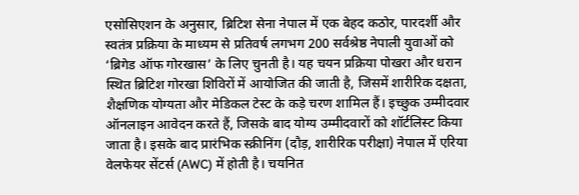एसोसिएशन के अनुसार, ब्रिटिश सेना नेपाल में एक बेहद कठोर, पारदर्शी और स्वतंत्र प्रक्रिया के माध्यम से प्रतिवर्ष लगभग 200 सर्वश्रेष्ठ नेपाली युवाओं को ‘ब्रिगेड ऑफ गोरखास’ के लिए चुनती है। यह चयन प्रक्रिया पोखरा और धरान स्थित ब्रिटिश गोरखा शिविरों में आयोजित की जाती है, जिसमें शारीरिक दक्षता, शैक्षणिक योग्यता और मेडिकल टेस्ट के कड़े चरण शामिल हैं। इच्छुक उम्मीदवार ऑनलाइन आवेदन करते हैं, जिसके बाद योग्य उम्मीदवारों को शॉर्टलिस्ट किया जाता है। इसके बाद प्रारंभिक स्क्रीनिंग (दौड़, शारीरिक परीक्षा) नेपाल में एरिया वेलफेयर सेंटर्स (AWC) में होती है। चयनित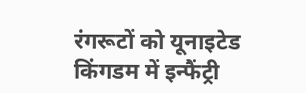रंगरूटों को यूनाइटेड किंगडम में इन्फैंट्री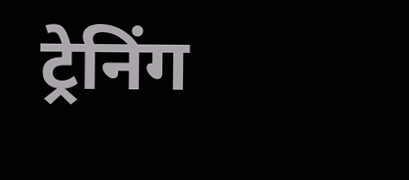ट्रेनिंग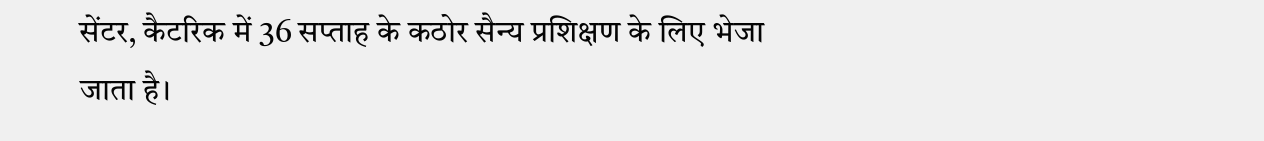सेंटर, कैटरिक में 36 सप्ताह के कठोर सैन्य प्रशिक्षण के लिए भेजा जाता है।